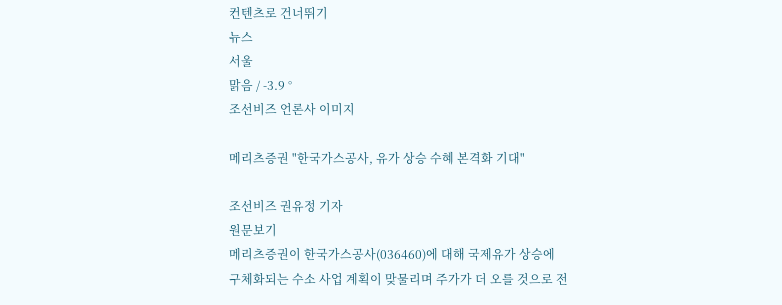컨텐츠로 건너뛰기
뉴스
서울
맑음 / -3.9 °
조선비즈 언론사 이미지

메리츠증권 "한국가스공사, 유가 상승 수혜 본격화 기대"

조선비즈 권유정 기자
원문보기
메리츠증권이 한국가스공사(036460)에 대해 국제유가 상승에 구체화되는 수소 사업 계획이 맞물리며 주가가 더 오를 것으로 전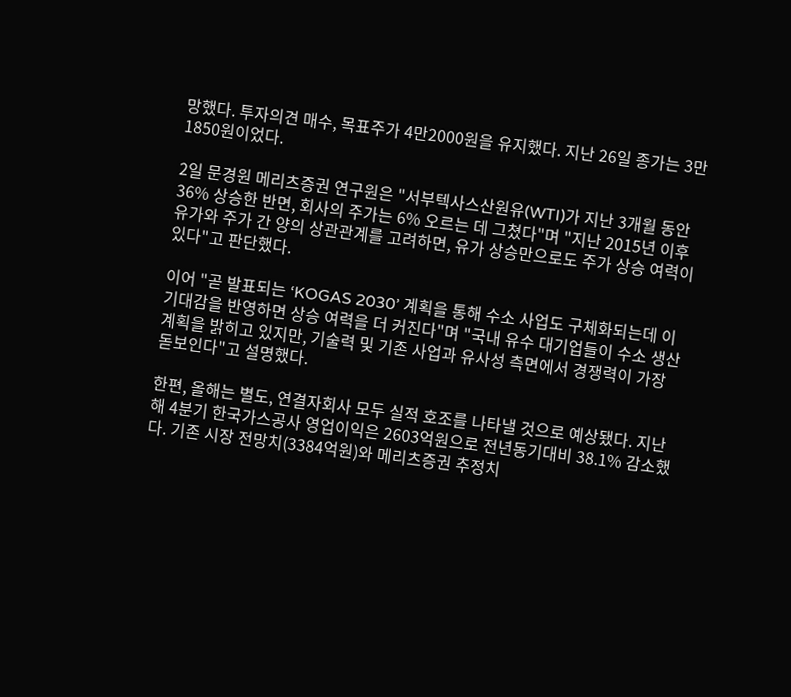망했다. 투자의견 매수, 목표주가 4만2000원을 유지했다. 지난 26일 종가는 3만1850원이었다.

2일 문경원 메리츠증권 연구원은 "서부텍사스산원유(WTI)가 지난 3개월 동안 36% 상승한 반면, 회사의 주가는 6% 오르는 데 그쳤다"며 "지난 2015년 이후 유가와 주가 간 양의 상관관계를 고려하면, 유가 상승만으로도 주가 상승 여력이 있다"고 판단했다.

이어 "곧 발표되는 ‘KOGAS 2030’ 계획을 통해 수소 사업도 구체화되는데 이 기대감을 반영하면 상승 여력을 더 커진다"며 "국내 유수 대기업들이 수소 생산 계획을 밝히고 있지만, 기술력 및 기존 사업과 유사성 측면에서 경쟁력이 가장 돋보인다"고 설명했다.

한편, 올해는 별도, 연결자회사 모두 실적 호조를 나타낼 것으로 예상됐다. 지난해 4분기 한국가스공사 영업이익은 2603억원으로 전년동기대비 38.1% 감소했다. 기존 시장 전망치(3384억원)와 메리츠증권 추정치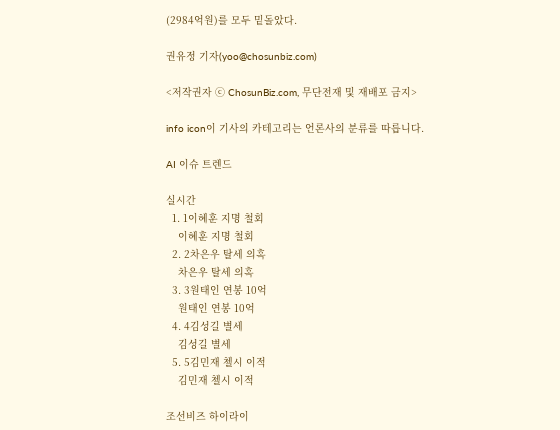(2984억원)를 모두 밑돌았다.

권유정 기자(yoo@chosunbiz.com)

<저작권자 ⓒ ChosunBiz.com, 무단전재 및 재배포 금지>

info icon이 기사의 카테고리는 언론사의 분류를 따릅니다.

AI 이슈 트렌드

실시간
  1. 1이혜훈 지명 철회
    이혜훈 지명 철회
  2. 2차은우 탈세 의혹
    차은우 탈세 의혹
  3. 3원태인 연봉 10억
    원태인 연봉 10억
  4. 4김성길 별세
    김성길 별세
  5. 5김민재 첼시 이적
    김민재 첼시 이적

조선비즈 하이라이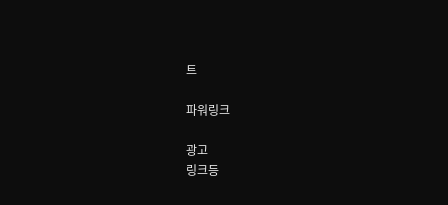트

파워링크

광고
링크등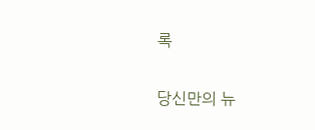록

당신만의 뉴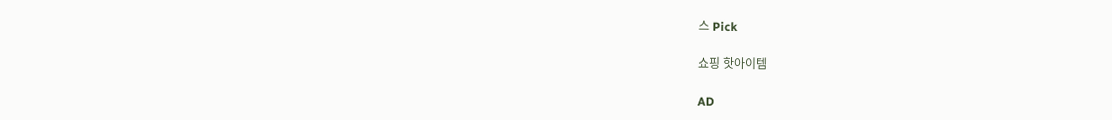스 Pick

쇼핑 핫아이템

AD